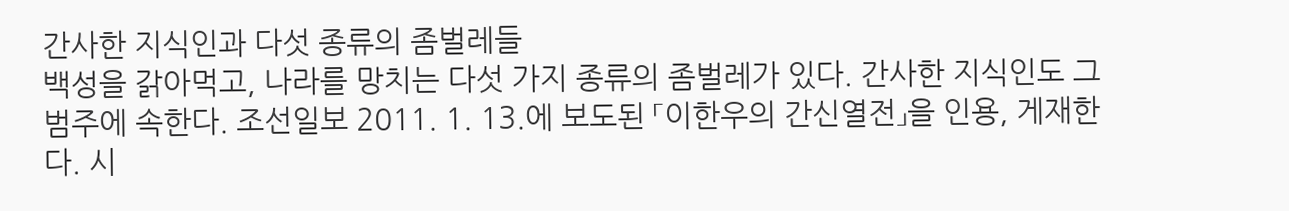간사한 지식인과 다섯 종류의 좀벌레들
백성을 갉아먹고, 나라를 망치는 다섯 가지 종류의 좀벌레가 있다. 간사한 지식인도 그 범주에 속한다. 조선일보 2011. 1. 13.에 보도된 「이한우의 간신열전」을 인용, 게재한다. 시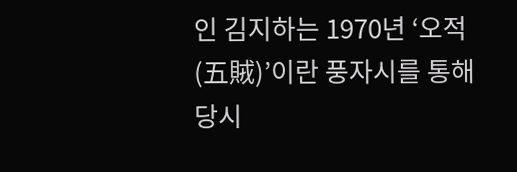인 김지하는 1970년 ‘오적(五賊)’이란 풍자시를 통해 당시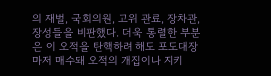의 재벌, 국회의원, 고위 관료, 장차관, 장성들을 비판했다. 더욱 통렬한 부분은 이 오적을 탄핵하려 해도 포도대장마저 매수돼 오적의 개집이나 지키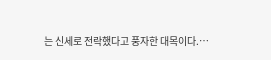는 신세로 전락했다고 풍자한 대목이다.…